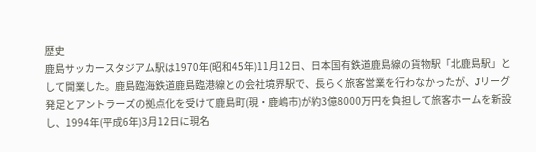歴史
鹿島サッカースタジアム駅は1970年(昭和45年)11月12日、日本国有鉄道鹿島線の貨物駅「北鹿島駅」として開業した。鹿島臨海鉄道鹿島臨港線との会社境界駅で、長らく旅客営業を行わなかったが、Jリーグ発足とアントラーズの拠点化を受けて鹿島町(現・鹿嶋市)が約3億8000万円を負担して旅客ホームを新設し、1994年(平成6年)3月12日に現名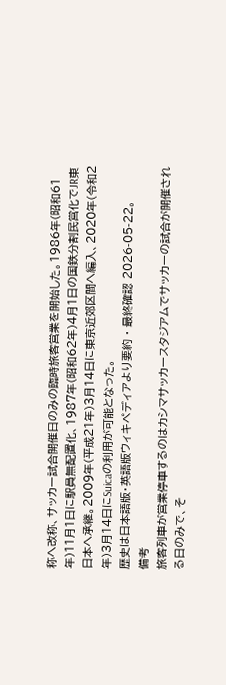称へ改称、サッカー試合開催日のみの臨時旅客営業を開始した。1986年(昭和61年)11月1日に駅員無配置化、1987年(昭和62年)4月1日の国鉄分割民営化でJR東日本へ承継。2009年(平成21年)3月14日に東京近郊区間へ編入、2020年(令和2年)3月14日にSuicaの利用が可能となった。
歴史は日本語版・英語版ウィキペディアより要約 · 最終確認 2026-05-22。
備考
旅客列車が営業停車するのはカシマサッカースタジアムでサッカーの試合が開催される日のみで、そ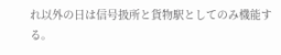れ以外の日は信号扱所と貨物駅としてのみ機能する。